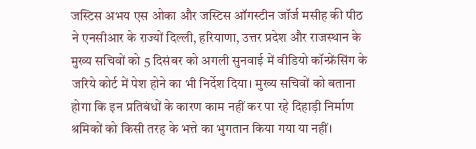जस्टिस अभय एस ओका और जस्टिस ऑगस्टीन जॉर्ज मसीह की पीठ ने एनसीआर के राज्यों दिल्ली, हरियाणा, उत्तर प्रदेश और राजस्थान के मुख्य सचिवों को 5 दिसंबर को अगली सुनवाई में वीडियो कॉन्फ्रेंसिंग के जरिये कोर्ट में पेश होने का भी निर्देश दिया। मुख्य सचिवों को बताना होगा कि इन प्रतिबंधों के कारण काम नहीं कर पा रहे दिहाड़ी निर्माण श्रमिकों को किसी तरह के भत्ते का भुगतान किया गया या नहीं।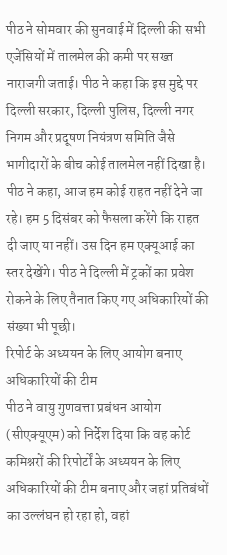पीठ ने सोमवार की सुनवाई में दिल्ली की सभी एजेंसियों में तालमेल की कमी पर सख्त नाराजगी जताई। पीठ ने कहा कि इस मुद्दे पर दिल्ली सरकार, दिल्ली पुलिस, दिल्ली नगर निगम और प्रदूषण नियंत्रण समिति जैसे भागीदारों के बीच कोई तालमेल नहीं दिखा है। पीठ ने कहा, आज हम कोई राहत नहीं देने जा रहे। हम 5 दिसंबर को फैसला करेंगे कि राहत दी जाए या नहीं। उस दिन हम एक्यूआई का स्तर देखेंगे। पीठ ने दिल्ली में ट्रकों का प्रवेश रोकने के लिए तैनात किए गए अधिकारियों की संख्या भी पूछी।
रिपोर्ट के अध्ययन के लिए आयोग बनाए अधिकारियों की टीम
पीठ ने वायु गुणवत्ता प्रबंधन आयोग (सीएक्यूएम) को निर्देश दिया कि वह कोर्ट कमिश्नरों की रिपोर्टों के अध्ययन के लिए अधिकारियों की टीम बनाए और जहां प्रतिबंधों का उल्लंघन हो रहा हो, वहां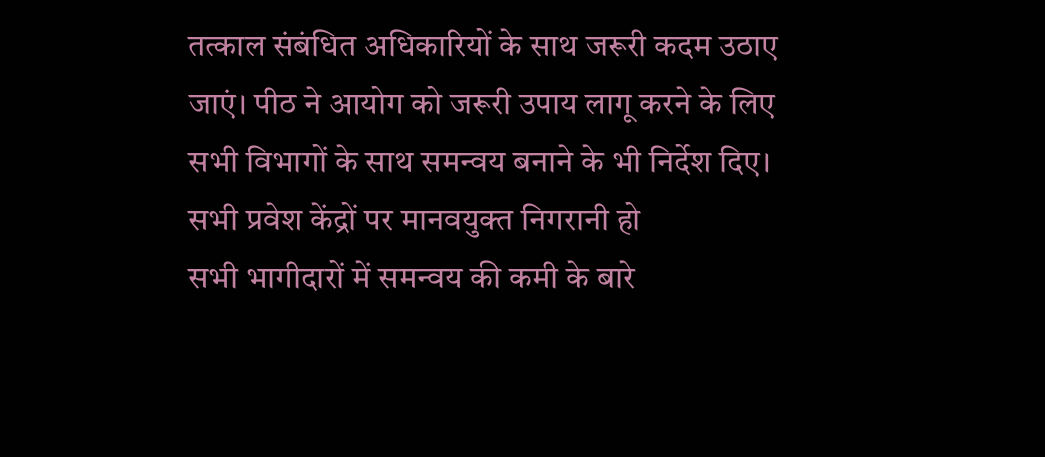तत्काल संबंधित अधिकारियों के साथ जरूरी कदम उठाए जाएं। पीठ ने आयोग को जरूरी उपाय लागू करने के लिए सभी विभागों के साथ समन्वय बनाने के भी निर्देश दिए।
सभी प्रवेश केंद्रों पर मानवयुक्त निगरानी हो
सभी भागीदारों में समन्वय की कमी के बारे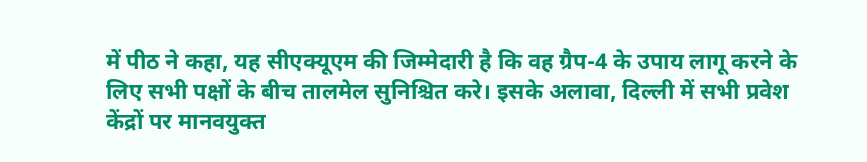में पीठ ने कहा, यह सीएक्यूएम की जिम्मेदारी है कि वह ग्रैप-4 के उपाय लागू करने के लिए सभी पक्षों के बीच तालमेल सुनिश्चित करे। इसके अलावा, दिल्ली में सभी प्रवेश केंद्रों पर मानवयुक्त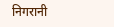निगरानी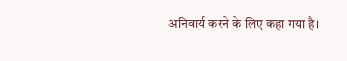अनिवार्य करने के लिए कहा गया है।